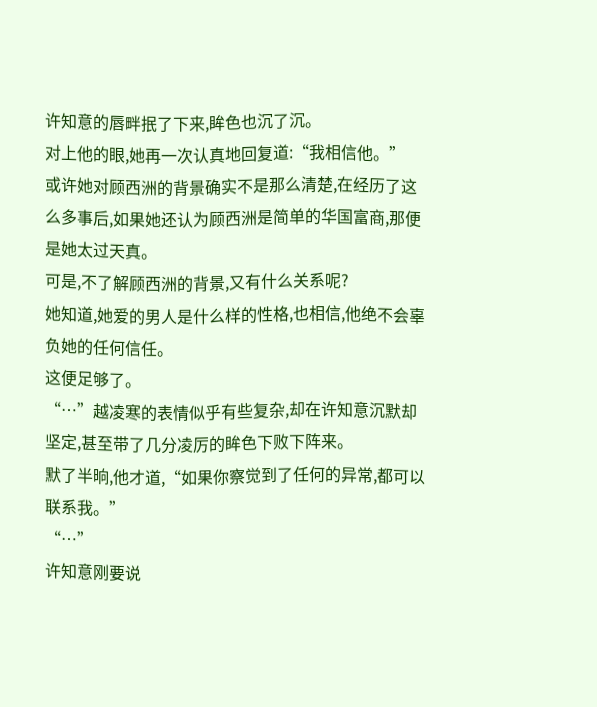许知意的唇畔抿了下来,眸色也沉了沉。
对上他的眼,她再一次认真地回复道:“我相信他。”
或许她对顾西洲的背景确实不是那么清楚,在经历了这么多事后,如果她还认为顾西洲是简单的华国富商,那便是她太过天真。
可是,不了解顾西洲的背景,又有什么关系呢?
她知道,她爱的男人是什么样的性格,也相信,他绝不会辜负她的任何信任。
这便足够了。
“…”越凌寒的表情似乎有些复杂,却在许知意沉默却坚定,甚至带了几分凌厉的眸色下败下阵来。
默了半晌,他才道,“如果你察觉到了任何的异常,都可以联系我。”
“…”
许知意刚要说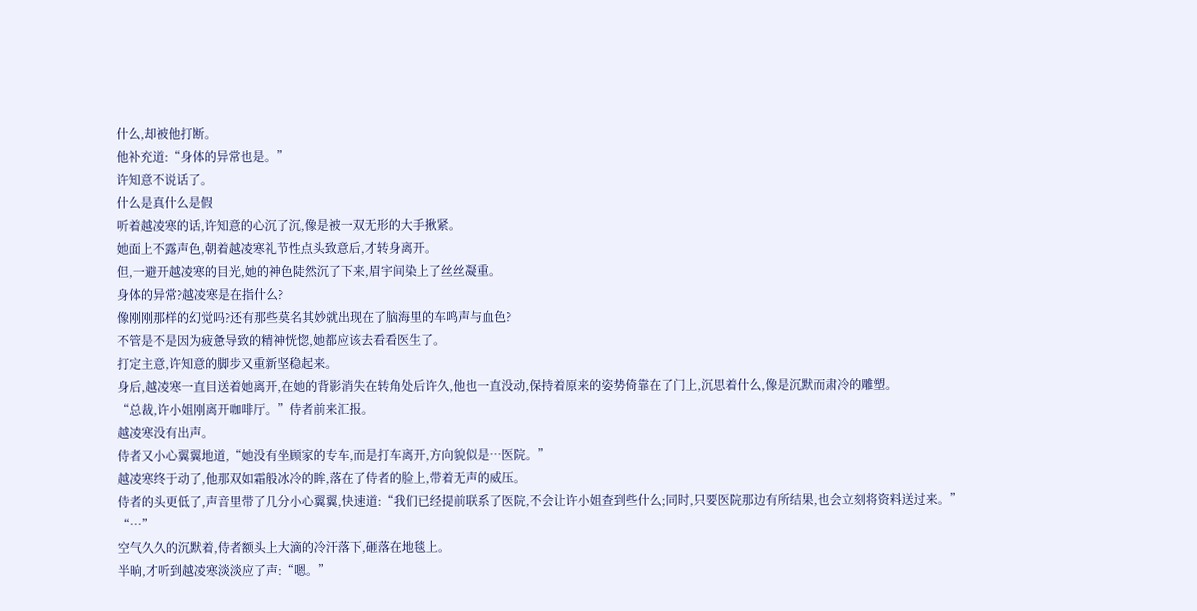什么,却被他打断。
他补充道:“身体的异常也是。”
许知意不说话了。
什么是真什么是假
听着越凌寒的话,许知意的心沉了沉,像是被一双无形的大手揪紧。
她面上不露声色,朝着越凌寒礼节性点头致意后,才转身离开。
但,一避开越凌寒的目光,她的神色陡然沉了下来,眉宇间染上了丝丝凝重。
身体的异常?越凌寒是在指什么?
像刚刚那样的幻觉吗?还有那些莫名其妙就出现在了脑海里的车鸣声与血色?
不管是不是因为疲惫导致的精神恍惚,她都应该去看看医生了。
打定主意,许知意的脚步又重新坚稳起来。
身后,越凌寒一直目送着她离开,在她的背影消失在转角处后许久,他也一直没动,保持着原来的姿势倚靠在了门上,沉思着什么,像是沉默而肃冷的雕塑。
“总裁,许小姐刚离开咖啡厅。”侍者前来汇报。
越凌寒没有出声。
侍者又小心翼翼地道,“她没有坐顾家的专车,而是打车离开,方向貌似是…医院。”
越凌寒终于动了,他那双如霜般冰冷的眸,落在了侍者的脸上,带着无声的威压。
侍者的头更低了,声音里带了几分小心翼翼,快速道:“我们已经提前联系了医院,不会让许小姐查到些什么;同时,只要医院那边有所结果,也会立刻将资料送过来。”
“…”
空气久久的沉默着,侍者额头上大滴的冷汗落下,砸落在地毯上。
半晌,才听到越凌寒淡淡应了声:“嗯。”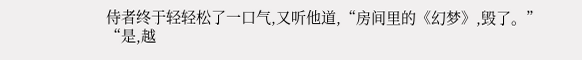侍者终于轻轻松了一口气,又听他道,“房间里的《幻梦》,毁了。”
“是,越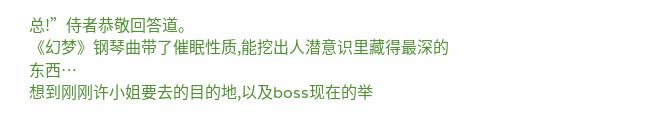总!”侍者恭敬回答道。
《幻梦》钢琴曲带了催眠性质,能挖出人潜意识里藏得最深的东西…
想到刚刚许小姐要去的目的地,以及boss现在的举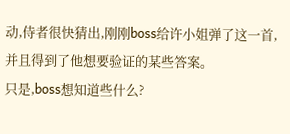动,侍者很快猜出,刚刚boss给许小姐弹了这一首,并且得到了他想要验证的某些答案。
只是,boss想知道些什么?